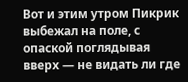Вот и этим утром Пикрик выбежал на поле, с опаской поглядывая вверх — не видать ли где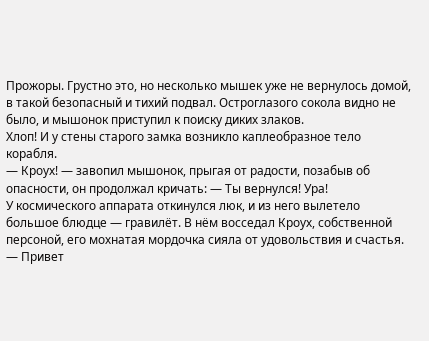Прожоры. Грустно это, но несколько мышек уже не вернулось домой, в такой безопасный и тихий подвал. Остроглазого сокола видно не было, и мышонок приступил к поиску диких злаков.
Хлоп! И у стены старого замка возникло каплеобразное тело корабля.
— Кроух! — завопил мышонок, прыгая от радости, позабыв об опасности, он продолжал кричать: — Ты вернулся! Ура!
У космического аппарата откинулся люк, и из него вылетело большое блюдце — гравилёт. В нём восседал Кроух, собственной персоной, его мохнатая мордочка сияла от удовольствия и счастья.
— Привет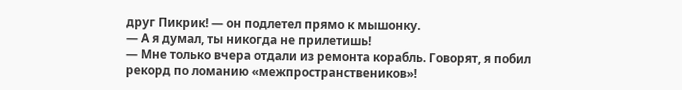друг Пикрик! — он подлетел прямо к мышонку.
— А я думал, ты никогда не прилетишь!
— Мне только вчера отдали из ремонта корабль. Говорят, я побил рекорд по ломанию «межпространствеников»!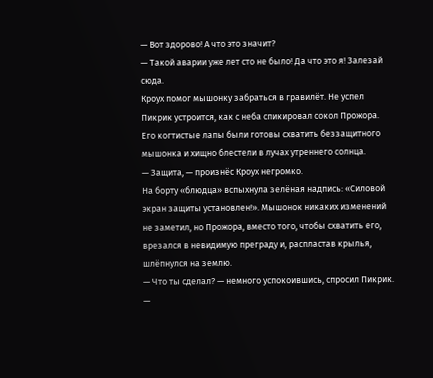— Вот здорово! А что это значит?
— Такой аварии уже лет сто не было! Да что это я! Залезай сюда.
Кроух помог мышонку забраться в гравилёт. Не успел Пикрик устроится, как с неба спикировал сокол Прожора. Его когтистые лапы были готовы схватить беззащитного мышонка и хищно блестели в лучах утреннего солнца.
— Защита, — произнёс Кроух негромко.
На борту «блюдца» вспыхнула зелёная надпись: «Силовой экран защиты установлен!». Мышонок никаких изменений не заметил, но Прожора, вместо того, чтобы схватить его, врезался в невидимую преграду и, распластав крылья, шлёпнулся на землю.
— Что ты сделал? — немного успокоившись, спросил Пикрик.
—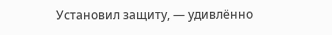Установил защиту, — удивлённо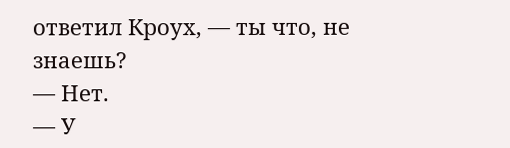ответил Кроух, — ты что, не знаешь?
— Нет.
— У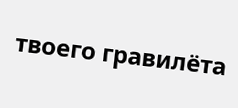твоего гравилёта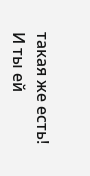такая же есть! И ты ей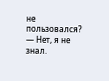не пользовался?
— Нет, я не знал.